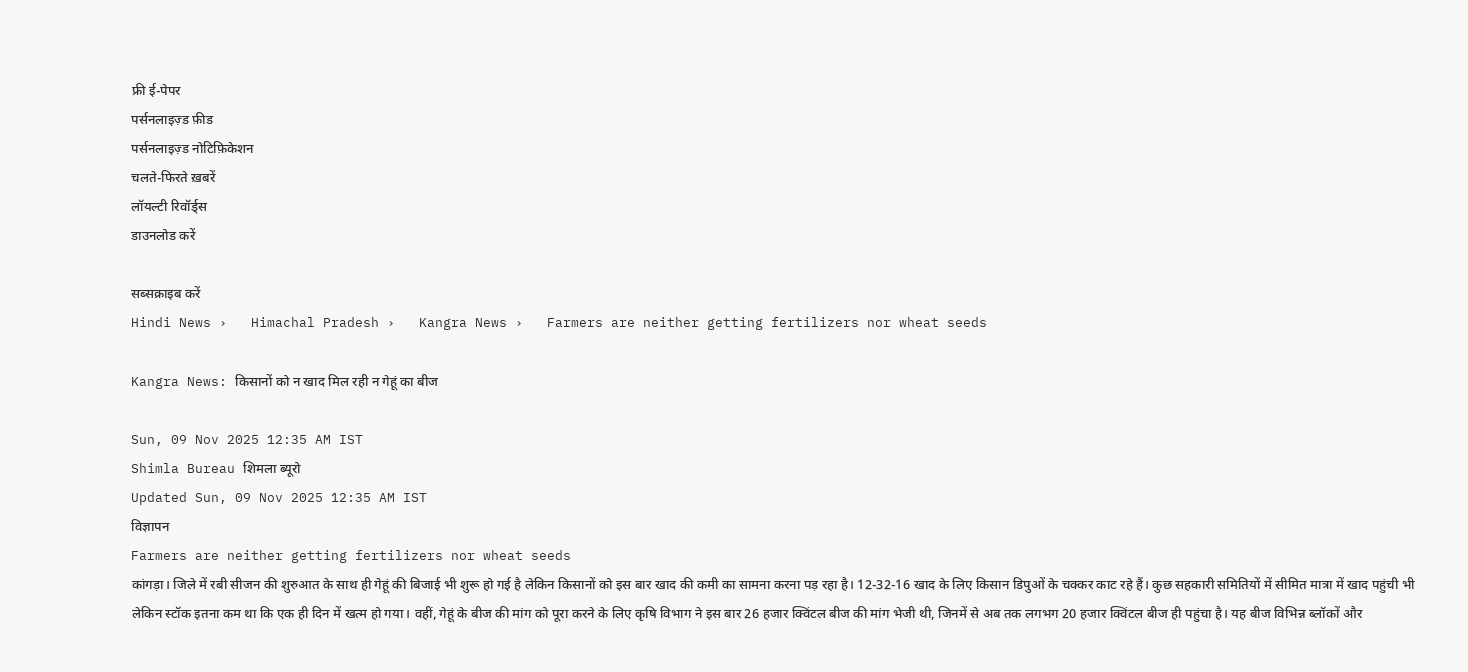फ्री ई-पेपर
पर्सनलाइज़्ड फ़ीड
पर्सनलाइज़्ड नोटिफ़िकेशन
चलते-फिरते ख़बरें
लॉयल्टी रिवॉर्ड्स
डाउनलोड करें

सब्सक्राइब करें
Hindi News ›   Himachal Pradesh ›   Kangra News ›   Farmers are neither getting fertilizers nor wheat seeds

Kangra News: किसानों को न खाद मिल रही न गेहूं का बीज

Sun, 09 Nov 2025 12:35 AM IST
Shimla Bureau शिमला ब्यूरो
Updated Sun, 09 Nov 2025 12:35 AM IST
विज्ञापन
Farmers are neither getting fertilizers nor wheat seeds
कांगड़ा। जिले में रबी सीजन की शुरुआत के साथ ही गेहूं की बिजाई भी शुरू हो गई है लेकिन किसानों को इस बार खाद की कमी का सामना करना पड़ रहा है। 12-32-16 खाद के लिए किसान डिपुओं के चक्कर काट रहे हैं। कुछ सहकारी समितियों में सीमित मात्रा में खाद पहुंची भी लेकिन स्टॉक इतना कम था कि एक ही दिन में खत्म हो गया। वहीं, गेहूं के बीज की मांग को पूरा करने के लिए कृषि विभाग ने इस बार 26 हजार क्विंटल बीज की मांग भेजी थी, जिनमें से अब तक लगभग 20 हजार क्विंटल बीज ही पहुंचा है। यह बीज विभिन्न ब्लॉकों और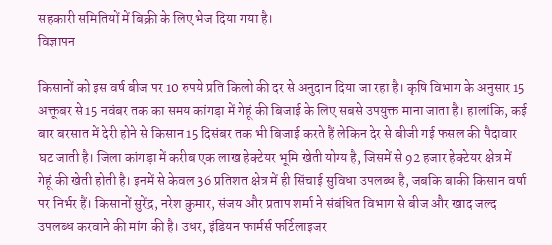सहकारी समितियों में बिक्री के लिए भेज दिया गया है।
विज्ञापन

किसानों को इस वर्ष बीज पर 10 रुपये प्रति किलो की दर से अनुदान दिया जा रहा है। कृषि विभाग के अनुसार 15 अक्तूबर से 15 नवंबर तक का समय कांगड़ा में गेहूं की बिजाई के लिए सबसे उपयुक्त माना जाता है। हालांकि, कई बार बरसात में देरी होने से किसान 15 दिसंबर तक भी बिजाई करते हैं लेकिन देर से बीजी गई फसल की पैदावार घट जाती है। जिला कांगड़ा में करीब एक लाख हेक्टेयर भूमि खेती योग्य है, जिसमें से 92 हजार हेक्टेयर क्षेत्र में गेहूं की खेती होती है। इनमें से केवल 36 प्रतिशत क्षेत्र में ही सिंचाई सुविधा उपलब्ध है, जबकि बाकी किसान वर्षा पर निर्भर हैं। किसानों सुरेंद्र, नरेश कुमार, संजय और प्रताप शर्मा ने संबंधित विभाग से बीज और खाद जल्द उपलब्ध करवाने की मांग की है। उधर, इंडियन फार्मर्स फर्टिलाइजर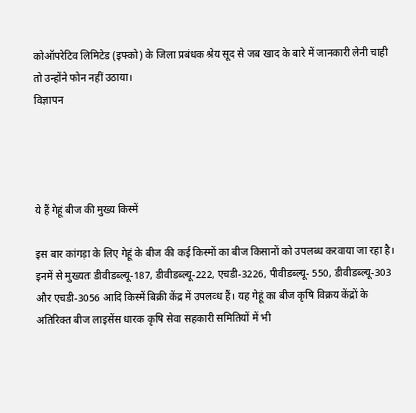कोऑपरेटिव लिमिटेड (इफ्को) के जिला प्रबंधक श्रेय सूद से जब खाद के बारे में जानकारी लेनी चाही तो उन्होंने फोन नहीं उठाया।
विज्ञापन




ये हैं गेहूं बीज की मुख्य किस्में

इस बार कांगड़ा के लिए गेहूं के बीज की कई किस्मों का बीज किसानों को उपलब्ध करवाया जा रहा है। इनमें से मुख्यतः डीवीडब्ल्यू-187, डीवीडब्ल्यू-222, एचडी-3226, पीवीडब्ल्यू- 550, डीवीडब्ल्यू-303 और एचडी-3056 आदि किस्में बिक्री केंद्र में उपलव्ध हैं। यह गेहूं का बीज कृषि विक्रय केंद्रों के अतिरिक्त बीज लाइसेंस धारक कृषि सेवा सहकारी समितियों में भी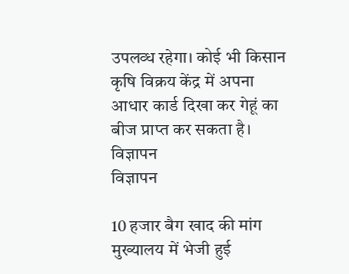उपलव्ध रहेगा। कोई भी किसान कृषि विक्रय केंद्र में अपना आधार कार्ड दिखा कर गेहूं का बीज प्राप्त कर सकता है।
विज्ञापन
विज्ञापन

10 हजार बैग खाद की मांग मुख्यालय में भेजी हुई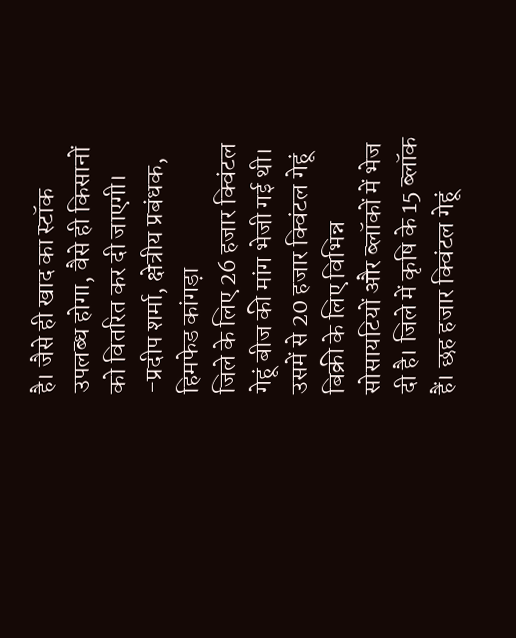है। जैसे ही खाद का स्टॉक उपलब्ध होगा, वैसे ही किसानों को वितरित कर दी जाएगी।
-प्रदीप शर्मा, क्षेत्रीय प्रबंधक, हिमफेड कांगड़ा
जिले के लिए 26 हजार क्विंटल गेहूं बीज की मांग भेजी गई थी। उसमें से 20 हजार क्विंटल गेहूं बिक्री के लिए विभिन्न सोसायटियों और ब्लॉकों में भेज दी है। जिले में कृषि के 15 ब्लॉक हैं। छह हजार क्विंटल गेहूं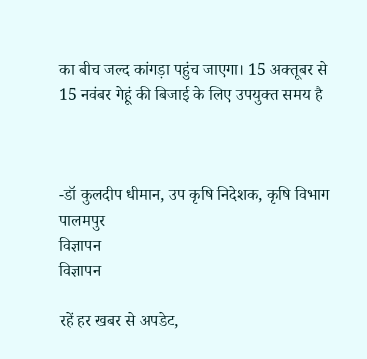का बीच जल्द कांगड़ा पहुंच जाएगा। 15 अक्तूबर से 15 नवंबर गेहूं की बिजाई के लिए उपयुक्त समय है



-डॉ कुलदीप धीमान, उप कृषि निदेशक, कृषि विभाग पालमपुर
विज्ञापन
विज्ञापन

रहें हर खबर से अपडेट,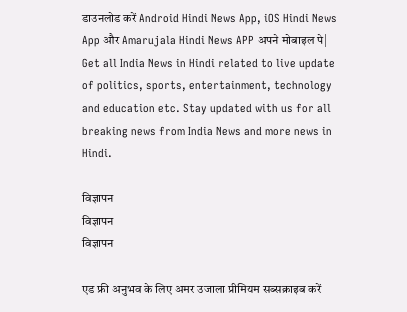डाउनलोड करें Android Hindi News App, iOS Hindi News App और Amarujala Hindi News APP अपने मोबाइल पे|
Get all India News in Hindi related to live update of politics, sports, entertainment, technology and education etc. Stay updated with us for all breaking news from India News and more news in Hindi.

विज्ञापन
विज्ञापन
विज्ञापन

एड फ्री अनुभव के लिए अमर उजाला प्रीमियम सब्सक्राइब करें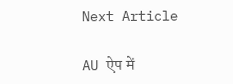Next Article

AU ऐप में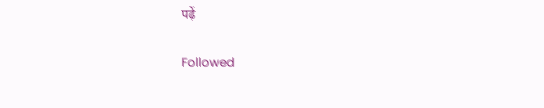पढ़ें

Followed